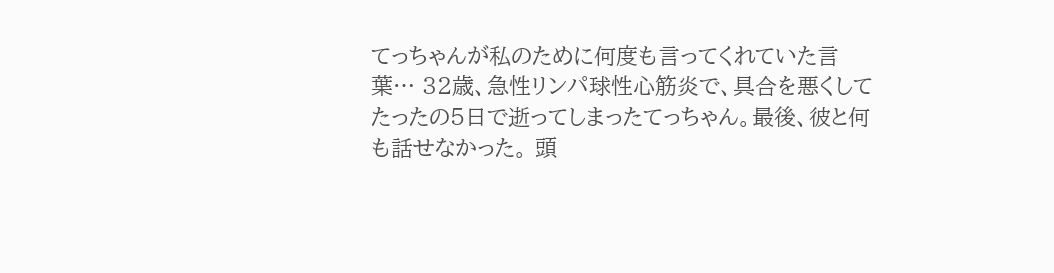てっちゃんが私のために何度も言ってくれていた言葉… 32歳、急性リンパ球性心筋炎で、具合を悪くしてたったの5日で逝ってしまったてっちゃん。最後、彼と何も話せなかった。 頭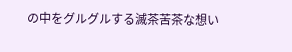の中をグルグルする滅茶苦茶な想い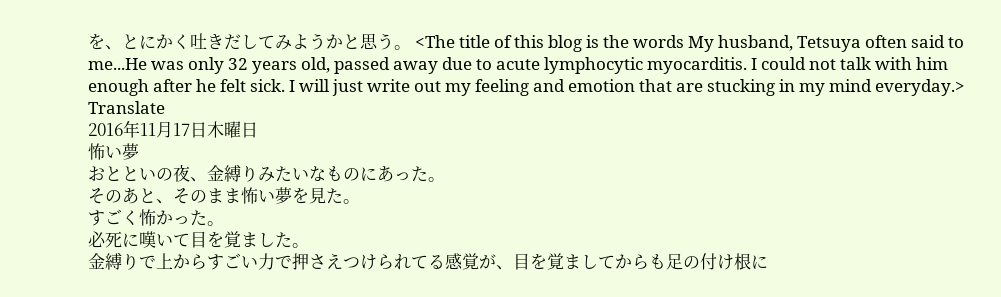を、とにかく吐きだしてみようかと思う。 <The title of this blog is the words My husband, Tetsuya often said to me...He was only 32 years old, passed away due to acute lymphocytic myocarditis. I could not talk with him enough after he felt sick. I will just write out my feeling and emotion that are stucking in my mind everyday.>
Translate
2016年11月17日木曜日
怖い夢
おとといの夜、金縛りみたいなものにあった。
そのあと、そのまま怖い夢を見た。
すごく怖かった。
必死に嘆いて目を覚ました。
金縛りで上からすごい力で押さえつけられてる感覚が、目を覚ましてからも足の付け根に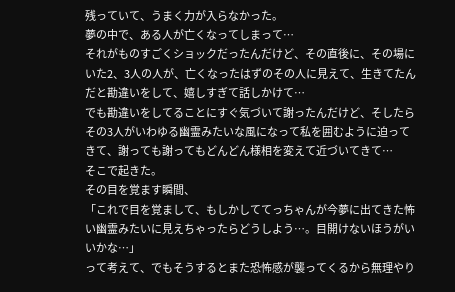残っていて、うまく力が入らなかった。
夢の中で、ある人が亡くなってしまって…
それがものすごくショックだったんだけど、その直後に、その場にいた2、3人の人が、亡くなったはずのその人に見えて、生きてたんだと勘違いをして、嬉しすぎて話しかけて…
でも勘違いをしてることにすぐ気づいて謝ったんだけど、そしたらその3人がいわゆる幽霊みたいな風になって私を囲むように迫ってきて、謝っても謝ってもどんどん様相を変えて近づいてきて…
そこで起きた。
その目を覚ます瞬間、
「これで目を覚まして、もしかしててっちゃんが今夢に出てきた怖い幽霊みたいに見えちゃったらどうしよう…。目開けないほうがいいかな…」
って考えて、でもそうするとまた恐怖感が襲ってくるから無理やり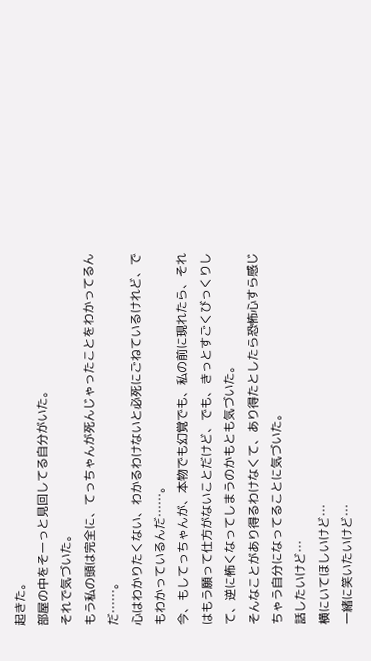起きた。
部屋の中をそーっと見回してる自分がいた。
それで気づいた。
もう私の頭は完全に、てっちゃんが死んじゃったことをわかってるんだ……。
心はわかりたくない、わかるわけないと必死にごねているけれど、でもわかっているんだ……。
今、もしてっちゃんが、本物でも幻覚でも、私の前に現れたら、それはもう願って仕方がないことだけど、でも、きっとすごくびっくりして、逆に怖くなってしまうのかもとも気づいた。
そんなことがあり得るわけなくて、あり得たとしたら恐怖心すら感じちゃう自分になってることに気づいた。
話したいけど…
横にいてほしいけど…
一緒に笑いたいけど…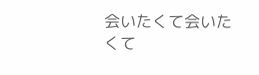会いたくて会いたくて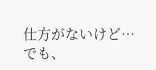仕方がないけど…
でも、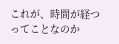これが、時間が経つってことなのか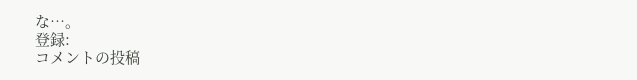な…。
登録:
コメントの投稿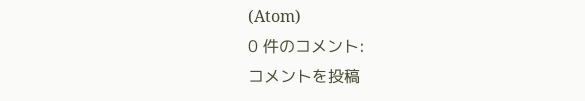(Atom)
0 件のコメント:
コメントを投稿